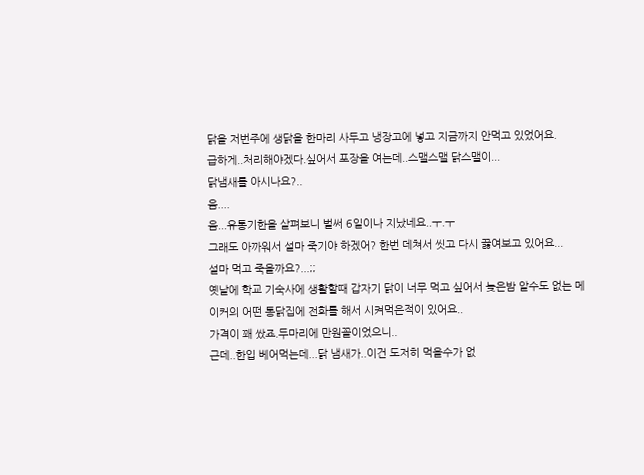닭을 저번주에 생닭을 한마리 사두고 냉장고에 넣고 지금까지 안먹고 있었어요.
급하게..처리해야겠다.싶어서 포장을 여는데..스맬스맬 닭스맬이...
닭냄새를 아시나요?..
음....
음...유통기한을 살펴보니 벌써 6일이나 지났네요..ㅜ.ㅜ
그래도 아까워서 설마 죽기야 하겠어? 한번 데쳐서 씻고 다시 끓여보고 있어요...
설마 먹고 죽을까요?...;;
옛날에 학교 기숙사에 생활할때 갑자기 닭이 너무 먹고 싶어서 늦은밤 알수도 없는 메이커의 어떤 통닭집에 전화를 해서 시켜먹은적이 있어요..
가격이 꽤 쌌죠.두마리에 만원꼴이었으니..
근데..한입 베어먹는데...닭 냄새가..이건 도저히 먹을수가 없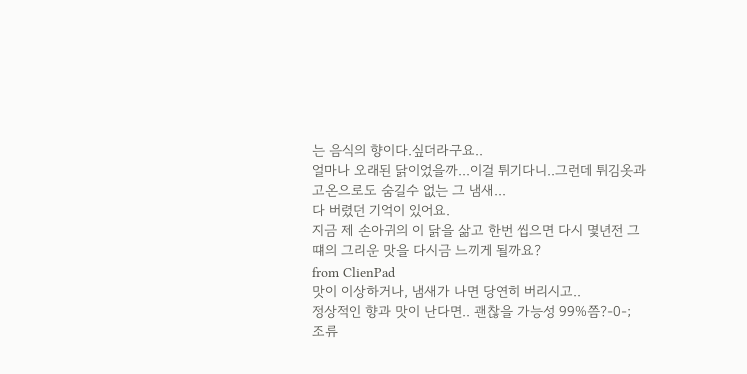는 음식의 향이다.싶더라구요..
얼마나 오래된 닭이었을까...이걸 튀기다니..그런데 튀김옷과 고온으로도 숨길수 없는 그 냄새...
다 버렸던 기억이 있어요.
지금 제 손아귀의 이 닭을 삶고 한번 씹으면 다시 몇년전 그 떄의 그리운 맛을 다시금 느끼게 될까요?
from ClienPad
맛이 이상하거나, 냄새가 나면 당연히 버리시고..
정상적인 향과 맛이 난다면.. 괜찮을 가능성 99%쯤?-0-;
조류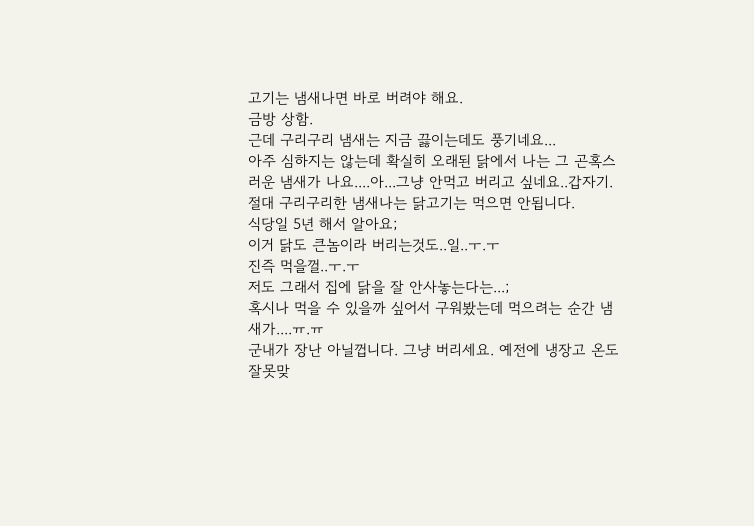고기는 냄새나면 바로 버려야 해요.
금방 상함.
근데 구리구리 냄새는 지금 끓이는데도 풍기네요...
아주 심하지는 않는데 확실히 오래된 닭에서 나는 그 곤혹스러운 냄새가 나요....아...그냥 안먹고 버리고 싶네요..갑자기.
절대 구리구리한 냄새나는 닭고기는 먹으면 안됩니다.
식당일 5년 해서 알아요;
이거 닭도 큰놈이라 버리는것도..일..ㅜ.ㅜ
진즉 먹을껄..ㅜ.ㅜ
저도 그래서 집에 닭을 잘 안사놓는다는...;
혹시나 먹을 수 있을까 싶어서 구워봤는데 먹으려는 순간 냄새가....ㅠ.ㅠ
군내가 장난 아닐껍니다. 그냥 버리세요. 예전에 냉장고 온도 잘못맞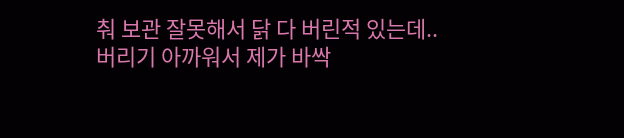춰 보관 잘못해서 닭 다 버린적 있는데..
버리기 아까워서 제가 바싹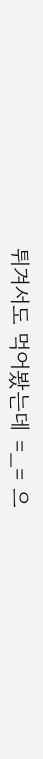튀겨서도 먹어봤는데 =_= 으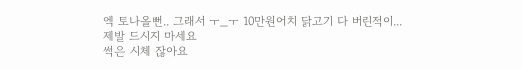엑 토나올뻔.. 그래서 ㅜ_ㅜ 10만원어치 닭고기 다 버린적이...
제발 드시지 마세요
썩은 시체 잖아요